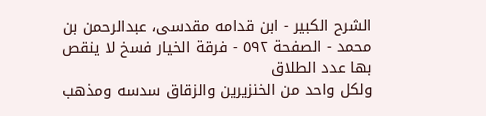الشرح الکبير - ابن قدامه مقدسی، عبدالرحمن بن محمد - الصفحة ٥٩٢ - فرقة الخيار فسخ لا ينقص بها عدد الطلاق
ولكل واحد من الخنزيرين والزقاق سدسه ومذهب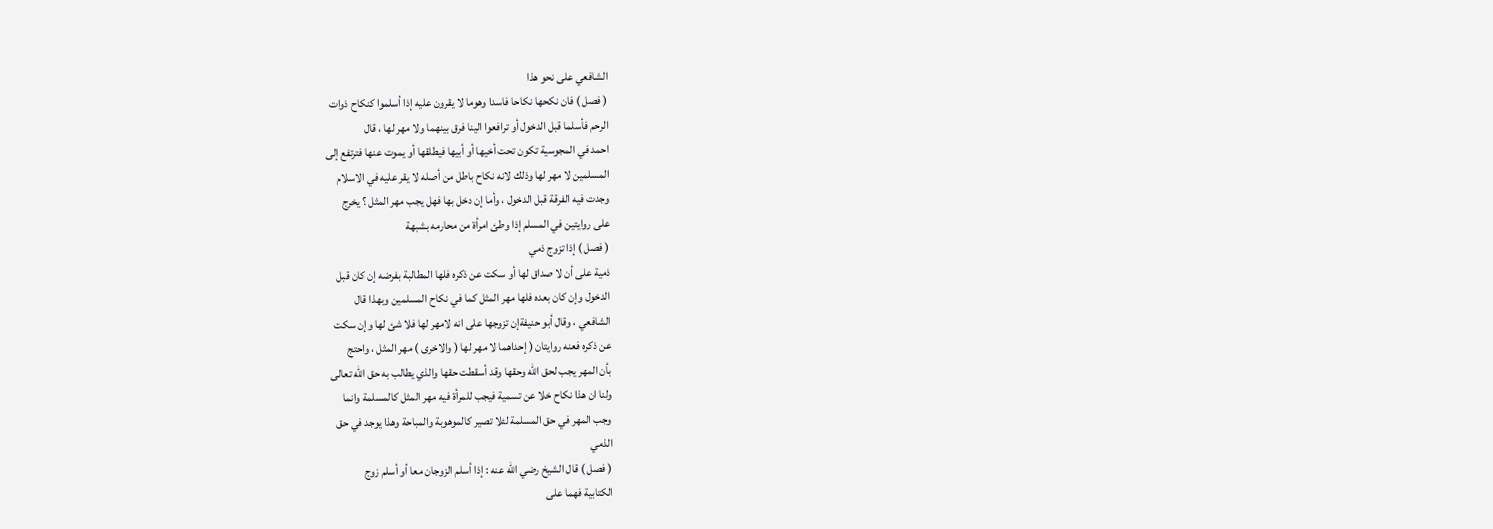الشافعي على نحو هذا
( فصل ) فان نكحها نكاحا فاسدا وهوما لا يقرون عليه إذا أسلموا كنكاح ذوات
الرحم فأسلما قبل الدخول أو ترافعوا الينا فرق بينهما ولا مهر لها ، قال
احمد في المجوسية تكون تحت أخيها أو أبيها فيطلقها أو يموت عنها فترتفع إلى
المسلمين لا مهر لها وذلك لانه نكاح باطل من أصله لا يقر عليه في الاسلام
وجدت فيه الفرقة قبل الدخول ، وأما إن دخل بها فهل يجب مهر المثل ؟ يخرج
على روايتين في المسلم إذا وطئ امرأة من محارمه بشبهة
( فصل ) إذا تزوج ذمي
ذمية على أن لا صداق لها أو سكت عن ذكره فلها المطالبة بفرضه إن كان قبل
الدخول وإن كان بعده فلها مهر المثل كما في نكاح المسلمين وبهذا قال
الشافعي ، وقال أبو حنيفةإن تزوجها على انه لامهر لها فلا شئ لها وإن سكت
عن ذكره فعنه روايتان ( إحداهما لا مهر لها ( والاخرى ) مهر المثل ، واحتج
بأن المهر يجب لحق الله وحقها وقد أسقطت حقها والذي يطالب به حق الله تعالى
ولنا ان هذا نكاح خلا عن تسمية فيجب للمرأة فيه مهر المثل كالمسلمة وانما
وجب المهر في حق المسلمة لئلا تصير كالموهوبة والمباحة وهذا يوجد في حق
الذمي
( فصل ) قال الشيخ رضي الله عنه : إذا أسلم الزوجان معا أو أسلم زوج
الكتابية فهما على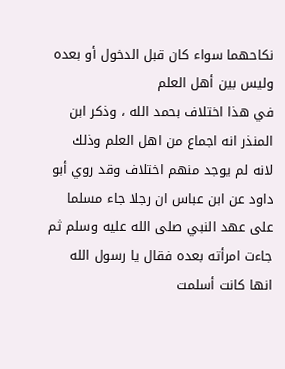نكاحهما سواء كان قبل الدخول أو بعده وليس بين أهل العلم
في هذا اختلاف بحمد الله ، وذكر ابن المنذر انه اجماع من اهل العلم وذلك
لانه لم يوجد منهم اختلاف وقد روي أبو داود عن ابن عباس ان رجلا جاء مسلما
على عهد النبي صلى الله عليه وسلم ثم جاءت امرأته بعده فقال يا رسول الله
انها كانت أسلمت